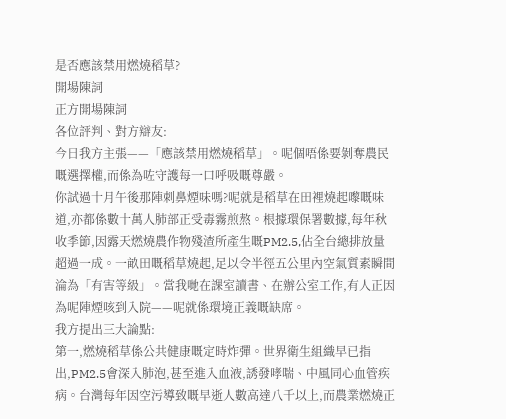是否應該禁用燃燒稻草?
開場陳詞
正方開場陳詞
各位評判、對方辯友:
今日我方主張——「應該禁用燃燒稻草」。呢個唔係要剝奪農民嘅選擇權,而係為咗守護每一口呼吸嘅尊嚴。
你試過十月午後那陣刺鼻煙味嗎?呢就是稻草在田裡燒起嚟嘅味道,亦都係數十萬人肺部正受毒霧煎熬。根據環保署數據,每年秋收季節,因露天燃燒農作物殘渣所產生嘅PM2.5,佔全台總排放量超過一成。一畝田嘅稻草燒起,足以令半徑五公里內空氣質素瞬間淪為「有害等級」。當我哋在課室讀書、在辦公室工作,有人正因為呢陣煙咳到入院——呢就係環境正義嘅缺席。
我方提出三大論點:
第一,燃燒稻草係公共健康嘅定時炸彈。世界衛生組織早已指出,PM2.5會深入肺泡,甚至進入血液,誘發哮喘、中風同心血管疾病。台灣每年因空污導致嘅早逝人數高達八千以上,而農業燃燒正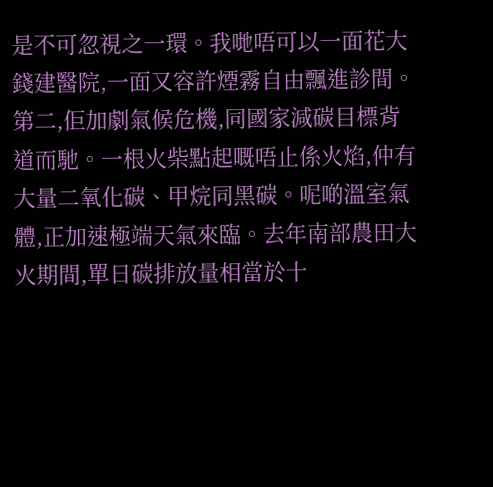是不可忽視之一環。我哋唔可以一面花大錢建醫院,一面又容許煙霧自由飄進診間。
第二,佢加劇氣候危機,同國家減碳目標背道而馳。一根火柴點起嘅唔止係火焰,仲有大量二氧化碳、甲烷同黑碳。呢啲溫室氣體,正加速極端天氣來臨。去年南部農田大火期間,單日碳排放量相當於十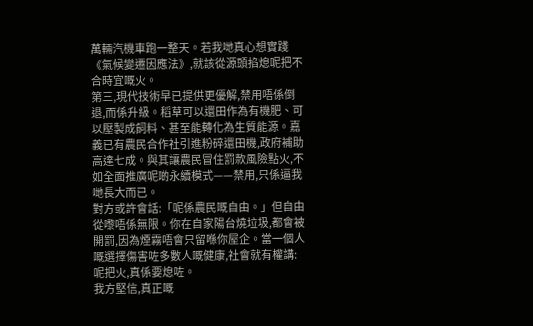萬輛汽機車跑一整天。若我哋真心想實踐《氣候變遷因應法》,就該從源頭掐熄呢把不合時宜嘅火。
第三,現代技術早已提供更優解,禁用唔係倒退,而係升級。稻草可以還田作為有機肥、可以壓製成飼料、甚至能轉化為生質能源。嘉義已有農民合作社引進粉碎還田機,政府補助高達七成。與其讓農民冒住罰款風險點火,不如全面推廣呢啲永續模式——禁用,只係逼我哋長大而已。
對方或許會話:「呢係農民嘅自由。」但自由從嚟唔係無限。你在自家陽台燒垃圾,都會被開罰,因為煙霧唔會只留喺你屋企。當一個人嘅選擇傷害咗多數人嘅健康,社會就有權講:呢把火,真係要熄咗。
我方堅信,真正嘅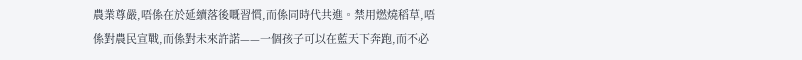農業尊嚴,唔係在於延續落後嘅習慣,而係同時代共進。禁用燃燒稻草,唔係對農民宣戰,而係對未來許諾——一個孩子可以在藍天下奔跑,而不必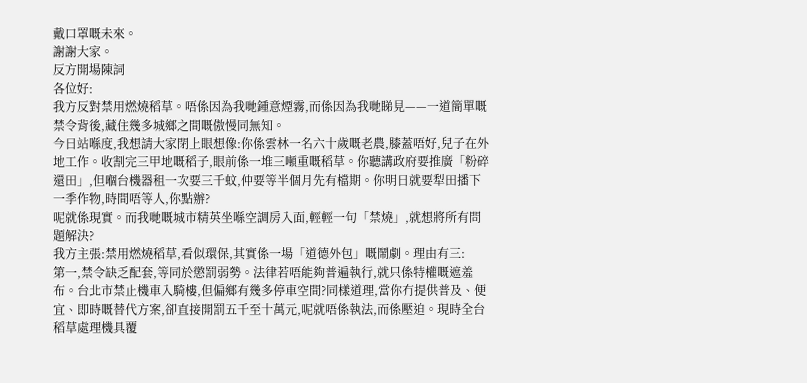戴口罩嘅未來。
謝謝大家。
反方開場陳詞
各位好:
我方反對禁用燃燒稻草。唔係因為我哋鍾意煙霧,而係因為我哋睇見——一道簡單嘅禁令背後,藏住幾多城鄉之間嘅傲慢同無知。
今日站喺度,我想請大家閉上眼想像:你係雲林一名六十歲嘅老農,膝蓋唔好,兒子在外地工作。收割完三甲地嘅稻子,眼前係一堆三噸重嘅稻草。你聽講政府要推廣「粉碎還田」,但嗰台機器租一次要三千蚊,仲要等半個月先有檔期。你明日就要犁田播下一季作物,時間唔等人,你點辦?
呢就係現實。而我哋嘅城市精英坐喺空調房入面,輕輕一句「禁燒」,就想將所有問題解決?
我方主張:禁用燃燒稻草,看似環保,其實係一場「道德外包」嘅鬧劇。理由有三:
第一,禁令缺乏配套,等同於懲罰弱勢。法律若唔能夠普遍執行,就只係特權嘅遮羞布。台北市禁止機車入騎樓,但偏鄉有幾多停車空間?同樣道理,當你冇提供普及、便宜、即時嘅替代方案,卻直接開罰五千至十萬元,呢就唔係執法,而係壓迫。現時全台稻草處理機具覆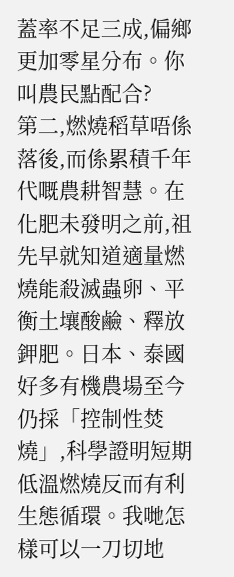蓋率不足三成,偏鄉更加零星分布。你叫農民點配合?
第二,燃燒稻草唔係落後,而係累積千年代嘅農耕智慧。在化肥未發明之前,祖先早就知道適量燃燒能殺滅蟲卵、平衡土壤酸鹼、釋放鉀肥。日本、泰國好多有機農場至今仍採「控制性焚燒」,科學證明短期低溫燃燒反而有利生態循環。我哋怎樣可以一刀切地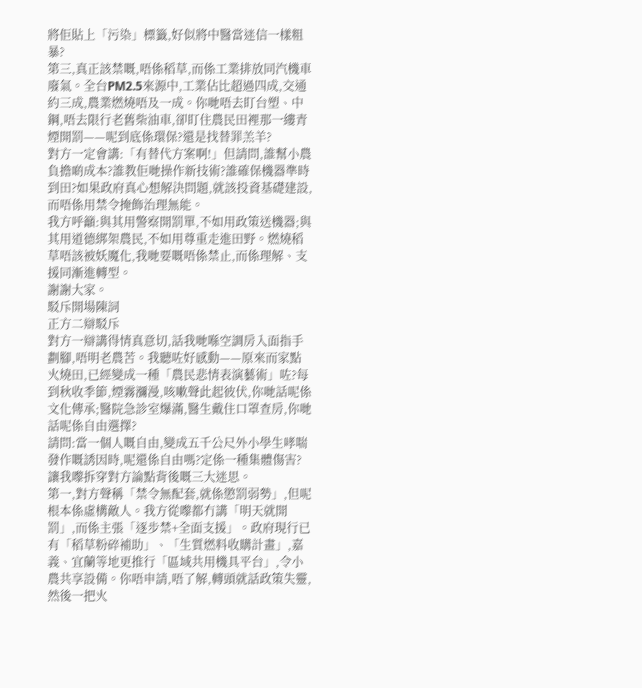將佢貼上「污染」標籤,好似將中醫當迷信一樣粗暴?
第三,真正該禁嘅,唔係稻草,而係工業排放同汽機車廢氣。全台PM2.5來源中,工業佔比超過四成,交通約三成,農業燃燒唔及一成。你哋唔去盯台塑、中鋼,唔去限行老舊柴油車,卻盯住農民田裡那一縷青煙開罰——呢到底係環保?還是找替罪羔羊?
對方一定會講:「有替代方案啊!」但請問,誰幫小農負擔啲成本?誰教佢哋操作新技術?誰確保機器準時到田?如果政府真心想解決問題,就該投資基礎建設,而唔係用禁令掩飾治理無能。
我方呼籲:與其用警察開罰單,不如用政策送機器;與其用道德綁架農民,不如用尊重走進田野。燃燒稻草唔該被妖魔化,我哋要嘅唔係禁止,而係理解、支援同漸進轉型。
謝謝大家。
駁斥開場陳詞
正方二辯駁斥
對方一辯講得情真意切,話我哋喺空調房入面指手劃腳,唔明老農苦。我聽咗好感動——原來而家點火燒田,已經變成一種「農民悲情表演藝術」咗?每到秋收季節,煙霧瀰漫,咳嗽聲此起彼伏,你哋話呢係文化傳承;醫院急診室爆滿,醫生戴住口罩查房,你哋話呢係自由選擇?
請問:當一個人嘅自由,變成五千公尺外小學生哮喘發作嘅誘因時,呢還係自由嗎?定係一種集體傷害?
讓我嚟拆穿對方論點背後嘅三大迷思。
第一,對方聲稱「禁令無配套,就係懲罰弱勢」,但呢根本係虛構敵人。我方從嚟都冇講「明天就開罰」,而係主張「逐步禁+全面支援」。政府現行已有「稻草粉碎補助」、「生質燃料收購計畫」,嘉義、宜蘭等地更推行「區域共用機具平台」,令小農共享設備。你唔申請,唔了解,轉頭就話政策失靈,然後一把火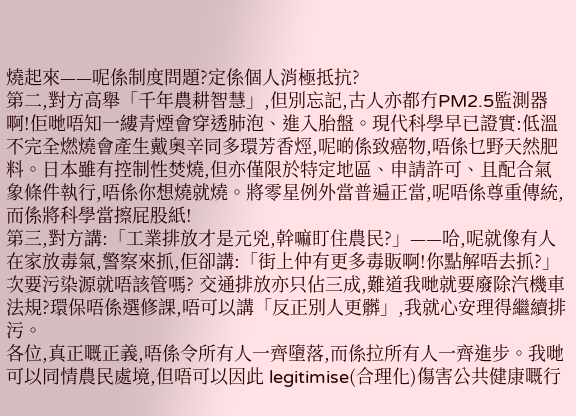燒起來——呢係制度問題?定係個人消極抵抗?
第二,對方高舉「千年農耕智慧」,但別忘記,古人亦都冇PM2.5監測器啊!佢哋唔知一縷青煙會穿透肺泡、進入胎盤。現代科學早已證實:低溫不完全燃燒會產生戴奧辛同多環芳香烴,呢啲係致癌物,唔係乜野天然肥料。日本雖有控制性焚燒,但亦僅限於特定地區、申請許可、且配合氣象條件執行,唔係你想燒就燒。將零星例外當普遍正當,呢唔係尊重傳統,而係將科學當擦屁股紙!
第三,對方講:「工業排放才是元兇,幹嘛盯住農民?」——哈,呢就像有人在家放毒氣,警察來抓,佢卻講:「街上仲有更多毒販啊!你點解唔去抓?」次要污染源就唔該管嗎? 交通排放亦只佔三成,難道我哋就要廢除汽機車法規?環保唔係選修課,唔可以講「反正別人更髒」,我就心安理得繼續排污。
各位,真正嘅正義,唔係令所有人一齊墮落,而係拉所有人一齊進步。我哋可以同情農民處境,但唔可以因此 legitimise(合理化)傷害公共健康嘅行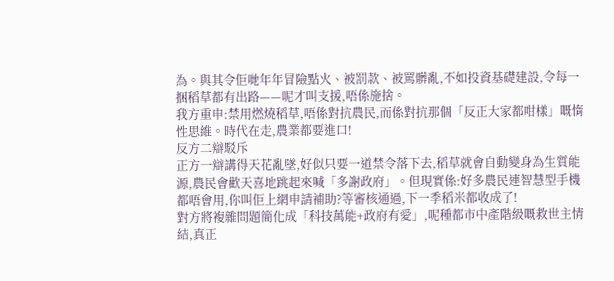為。與其令佢哋年年冒險點火、被罰款、被罵髒亂,不如投資基礎建設,令每一捆稻草都有出路——呢才叫支援,唔係施捨。
我方重申:禁用燃燒稻草,唔係對抗農民,而係對抗那個「反正大家都咁樣」嘅惰性思維。時代在走,農業都要進口!
反方二辯駁斥
正方一辯講得天花亂墜,好似只要一道禁令落下去,稻草就會自動變身為生質能源,農民會歡天喜地跳起來喊「多謝政府」。但現實係:好多農民連智慧型手機都唔會用,你叫佢上網申請補助?等審核通過,下一季稻米都收成了!
對方將複雜問題簡化成「科技萬能+政府有愛」,呢種都市中產階級嘅救世主情結,真正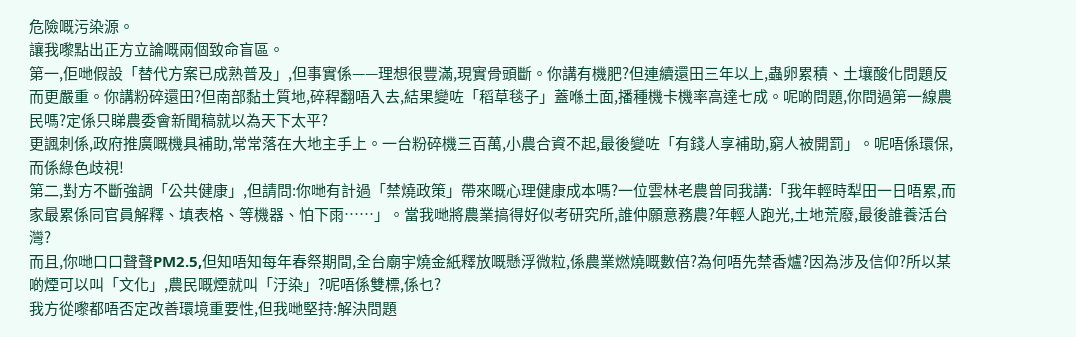危險嘅污染源。
讓我嚟點出正方立論嘅兩個致命盲區。
第一,佢哋假設「替代方案已成熟普及」,但事實係——理想很豐滿,現實骨頭斷。你講有機肥?但連續還田三年以上,蟲卵累積、土壤酸化問題反而更嚴重。你講粉碎還田?但南部黏土質地,碎稈翻唔入去,結果變咗「稻草毯子」蓋喺土面,播種機卡機率高達七成。呢啲問題,你問過第一線農民嗎?定係只睇農委會新聞稿就以為天下太平?
更諷刺係,政府推廣嘅機具補助,常常落在大地主手上。一台粉碎機三百萬,小農合資不起,最後變咗「有錢人享補助,窮人被開罰」。呢唔係環保,而係綠色歧視!
第二,對方不斷強調「公共健康」,但請問:你哋有計過「禁燒政策」帶來嘅心理健康成本嗎?一位雲林老農曾同我講:「我年輕時犁田一日唔累,而家最累係同官員解釋、填表格、等機器、怕下雨……」。當我哋將農業搞得好似考研究所,誰仲願意務農?年輕人跑光,土地荒廢,最後誰養活台灣?
而且,你哋口口聲聲PM2.5,但知唔知每年春祭期間,全台廟宇燒金紙釋放嘅懸浮微粒,係農業燃燒嘅數倍?為何唔先禁香爐?因為涉及信仰?所以某啲煙可以叫「文化」,農民嘅煙就叫「汙染」?呢唔係雙標,係乜?
我方從嚟都唔否定改善環境重要性,但我哋堅持:解決問題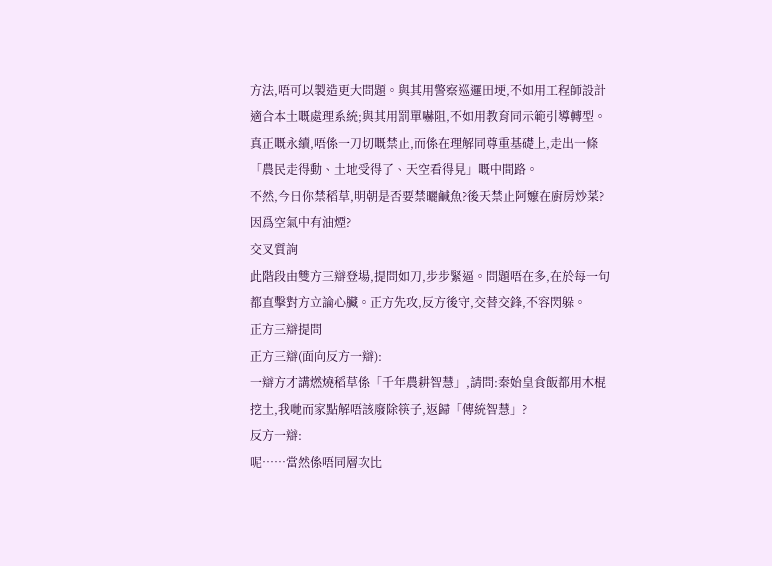方法,唔可以製造更大問題。與其用警察巡邏田埂,不如用工程師設計適合本土嘅處理系統;與其用罰單嚇阻,不如用教育同示範引導轉型。
真正嘅永續,唔係一刀切嘅禁止,而係在理解同尊重基礎上,走出一條「農民走得動、土地受得了、天空看得見」嘅中間路。
不然,今日你禁稻草,明朝是否要禁曬鹹魚?後天禁止阿嬤在廚房炒菜?因爲空氣中有油煙?
交叉質詢
此階段由雙方三辯登場,提問如刀,步步緊逼。問題唔在多,在於每一句都直擊對方立論心臟。正方先攻,反方後守,交替交鋒,不容閃躲。
正方三辯提問
正方三辯(面向反方一辯):
一辯方才講燃燒稻草係「千年農耕智慧」,請問:秦始皇食飯都用木棍挖土,我哋而家點解唔該廢除筷子,返歸「傳統智慧」?
反方一辯:
呢……當然係唔同層次比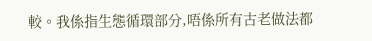較。我係指生態循環部分,唔係所有古老做法都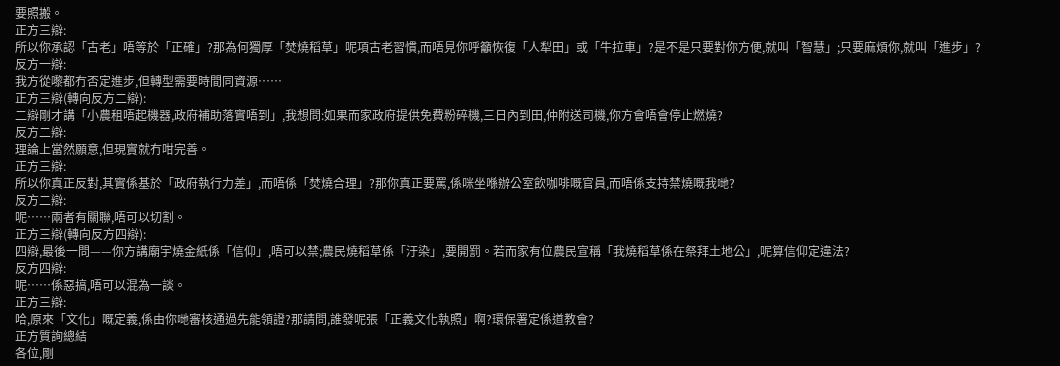要照搬。
正方三辯:
所以你承認「古老」唔等於「正確」?那為何獨厚「焚燒稻草」呢項古老習慣,而唔見你呼籲恢復「人犁田」或「牛拉車」?是不是只要對你方便,就叫「智慧」;只要麻煩你,就叫「進步」?
反方一辯:
我方從嚟都冇否定進步,但轉型需要時間同資源……
正方三辯(轉向反方二辯):
二辯剛才講「小農租唔起機器,政府補助落實唔到」,我想問:如果而家政府提供免費粉碎機,三日內到田,仲附送司機,你方會唔會停止燃燒?
反方二辯:
理論上當然願意,但現實就冇咁完善。
正方三辯:
所以你真正反對,其實係基於「政府執行力差」,而唔係「焚燒合理」?那你真正要罵,係咪坐喺辦公室飲咖啡嘅官員,而唔係支持禁燒嘅我哋?
反方二辯:
呢……兩者有關聯,唔可以切割。
正方三辯(轉向反方四辯):
四辯,最後一問——你方講廟宇燒金紙係「信仰」,唔可以禁;農民燒稻草係「汙染」,要開罰。若而家有位農民宣稱「我燒稻草係在祭拜土地公」,呢算信仰定違法?
反方四辯:
呢……係惡搞,唔可以混為一談。
正方三辯:
哈,原來「文化」嘅定義,係由你哋審核通過先能領證?那請問,誰發呢張「正義文化執照」啊?環保署定係道教會?
正方質詢總結
各位,剛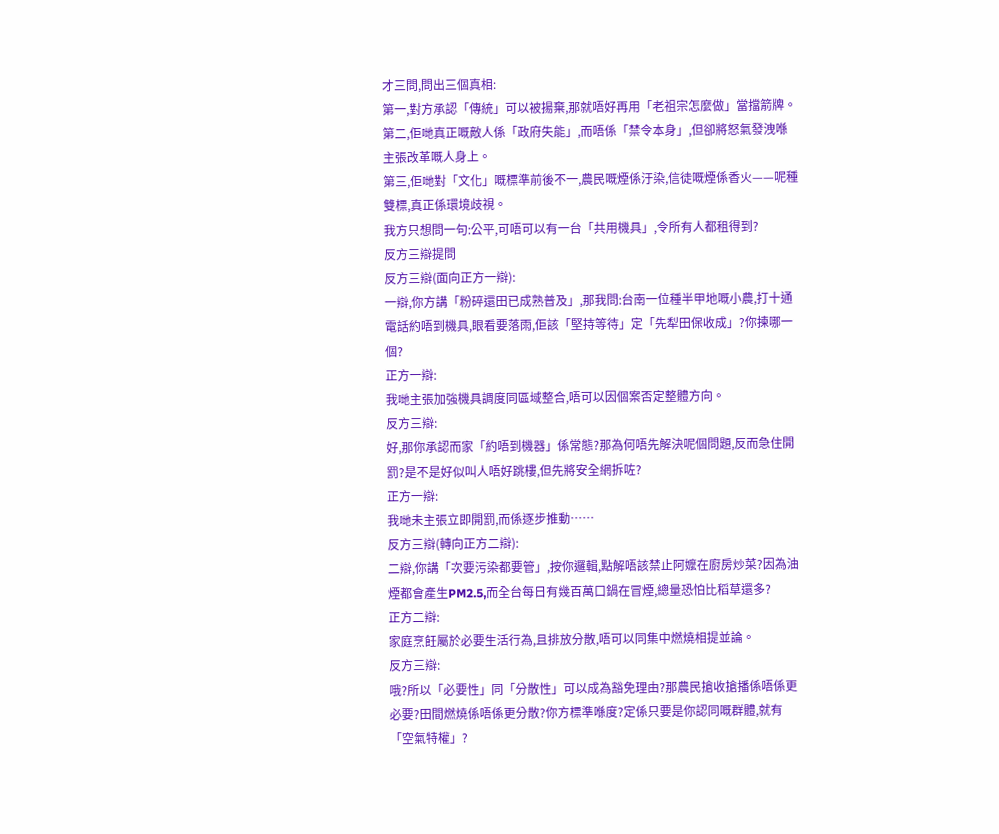才三問,問出三個真相:
第一,對方承認「傳統」可以被揚棄,那就唔好再用「老祖宗怎麼做」當擋箭牌。
第二,佢哋真正嘅敵人係「政府失能」,而唔係「禁令本身」,但卻將怒氣發洩喺主張改革嘅人身上。
第三,佢哋對「文化」嘅標準前後不一,農民嘅煙係汙染,信徒嘅煙係香火——呢種雙標,真正係環境歧視。
我方只想問一句:公平,可唔可以有一台「共用機具」,令所有人都租得到?
反方三辯提問
反方三辯(面向正方一辯):
一辯,你方講「粉碎還田已成熟普及」,那我問:台南一位種半甲地嘅小農,打十通電話約唔到機具,眼看要落雨,佢該「堅持等待」定「先犁田保收成」?你揀哪一個?
正方一辯:
我哋主張加強機具調度同區域整合,唔可以因個案否定整體方向。
反方三辯:
好,那你承認而家「約唔到機器」係常態?那為何唔先解決呢個問題,反而急住開罰?是不是好似叫人唔好跳樓,但先將安全網拆咗?
正方一辯:
我哋未主張立即開罰,而係逐步推動……
反方三辯(轉向正方二辯):
二辯,你講「次要污染都要管」,按你邏輯,點解唔該禁止阿嬤在廚房炒菜?因為油煙都會產生PM2.5,而全台每日有幾百萬口鍋在冒煙,總量恐怕比稻草還多?
正方二辯:
家庭烹飪屬於必要生活行為,且排放分散,唔可以同集中燃燒相提並論。
反方三辯:
哦?所以「必要性」同「分散性」可以成為豁免理由?那農民搶收搶播係唔係更必要?田間燃燒係唔係更分散?你方標準喺度?定係只要是你認同嘅群體,就有「空氣特權」?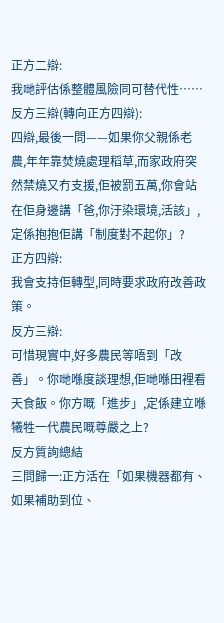正方二辯:
我哋評估係整體風險同可替代性……
反方三辯(轉向正方四辯):
四辯,最後一問——如果你父親係老農,年年靠焚燒處理稻草,而家政府突然禁燒又冇支援,佢被罰五萬,你會站在佢身邊講「爸,你汙染環境,活該」,定係抱抱佢講「制度對不起你」?
正方四辯:
我會支持佢轉型,同時要求政府改善政策。
反方三辯:
可惜現實中,好多農民等唔到「改善」。你哋喺度談理想,佢哋喺田裡看天食飯。你方嘅「進步」,定係建立喺犧牲一代農民嘅尊嚴之上?
反方質詢總結
三問歸一:正方活在「如果機器都有、如果補助到位、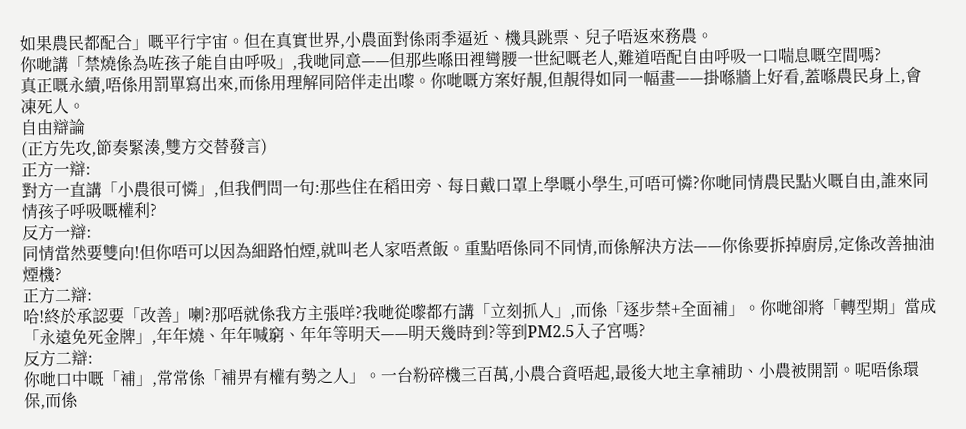如果農民都配合」嘅平行宇宙。但在真實世界,小農面對係雨季逼近、機具跳票、兒子唔返來務農。
你哋講「禁燒係為咗孩子能自由呼吸」,我哋同意——但那些喺田裡彎腰一世紀嘅老人,難道唔配自由呼吸一口喘息嘅空間嗎?
真正嘅永續,唔係用罰單寫出來,而係用理解同陪伴走出嚟。你哋嘅方案好靚,但靚得如同一幅畫——掛喺牆上好看,蓋喺農民身上,會凍死人。
自由辯論
(正方先攻,節奏緊湊,雙方交替發言)
正方一辯:
對方一直講「小農很可憐」,但我們問一句:那些住在稻田旁、每日戴口罩上學嘅小學生,可唔可憐?你哋同情農民點火嘅自由,誰來同情孩子呼吸嘅權利?
反方一辯:
同情當然要雙向!但你唔可以因為細路怕煙,就叫老人家唔煮飯。重點唔係同不同情,而係解決方法——你係要拆掉廚房,定係改善抽油煙機?
正方二辯:
哈!終於承認要「改善」喇?那唔就係我方主張咩?我哋從嚟都冇講「立刻抓人」,而係「逐步禁+全面補」。你哋卻將「轉型期」當成「永遠免死金牌」,年年燒、年年喊窮、年年等明天——明天幾時到?等到PM2.5入子宮嗎?
反方二辯:
你哋口中嘅「補」,常常係「補畀有權有勢之人」。一台粉碎機三百萬,小農合資唔起,最後大地主拿補助、小農被開罰。呢唔係環保,而係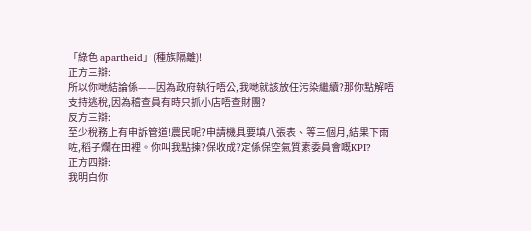「綠色 apartheid」(種族隔離)!
正方三辯:
所以你哋結論係——因為政府執行唔公,我哋就該放任污染繼續?那你點解唔支持逃稅,因為稽查員有時只抓小店唔查財團?
反方三辯:
至少稅務上有申訴管道!農民呢?申請機具要填八張表、等三個月,結果下雨咗,稻子爛在田裡。你叫我點揀?保收成?定係保空氣質素委員會嘅KPI?
正方四辯:
我明白你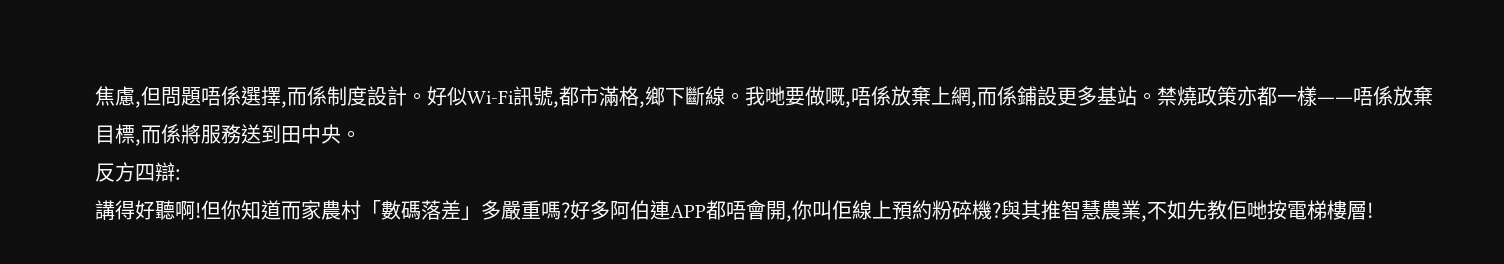焦慮,但問題唔係選擇,而係制度設計。好似Wi-Fi訊號,都市滿格,鄉下斷線。我哋要做嘅,唔係放棄上網,而係鋪設更多基站。禁燒政策亦都一樣——唔係放棄目標,而係將服務送到田中央。
反方四辯:
講得好聽啊!但你知道而家農村「數碼落差」多嚴重嗎?好多阿伯連APP都唔會開,你叫佢線上預約粉碎機?與其推智慧農業,不如先教佢哋按電梯樓層!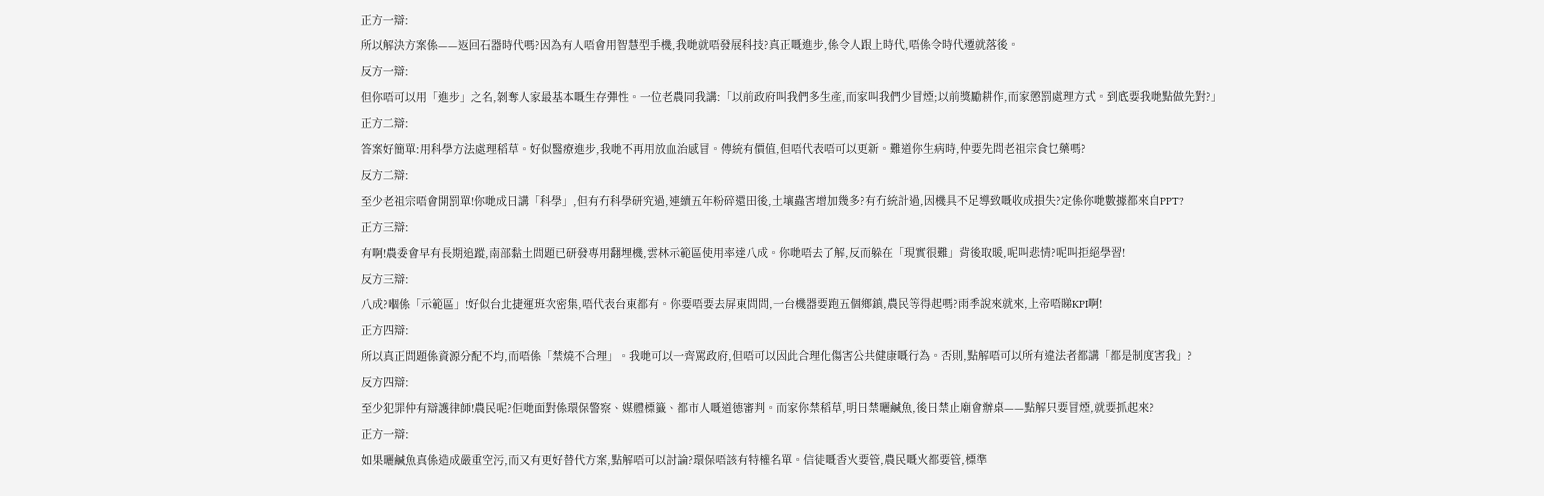正方一辯:
所以解決方案係——返回石器時代嗎?因為有人唔會用智慧型手機,我哋就唔發展科技?真正嘅進步,係令人跟上時代,唔係令時代遷就落後。
反方一辯:
但你唔可以用「進步」之名,剝奪人家最基本嘅生存彈性。一位老農同我講:「以前政府叫我們多生產,而家叫我們少冒煙;以前獎勵耕作,而家懲罰處理方式。到底要我哋點做先對?」
正方二辯:
答案好簡單:用科學方法處理稻草。好似醫療進步,我哋不再用放血治感冒。傳統有價值,但唔代表唔可以更新。難道你生病時,仲要先問老祖宗食乜藥嗎?
反方二辯:
至少老祖宗唔會開罰單!你哋成日講「科學」,但有冇科學研究過,連續五年粉碎還田後,土壤蟲害增加幾多?有冇統計過,因機具不足導致嘅收成損失?定係你哋數據都來自PPT?
正方三辯:
有啊!農委會早有長期追蹤,南部黏土問題已研發專用翻埋機,雲林示範區使用率達八成。你哋唔去了解,反而躲在「現實很難」背後取暖,呢叫悲情?呢叫拒絕學習!
反方三辯:
八成?嗰係「示範區」!好似台北捷運班次密集,唔代表台東都有。你要唔要去屏東問問,一台機器要跑五個鄉鎮,農民等得起嗎?雨季說來就來,上帝唔睇KPI啊!
正方四辯:
所以真正問題係資源分配不均,而唔係「禁燒不合理」。我哋可以一齊罵政府,但唔可以因此合理化傷害公共健康嘅行為。否則,點解唔可以所有違法者都講「都是制度害我」?
反方四辯:
至少犯罪仲有辯護律師!農民呢?佢哋面對係環保警察、媒體標籤、都市人嘅道德審判。而家你禁稻草,明日禁曬鹹魚,後日禁止廟會辦桌——點解只要冒煙,就要抓起來?
正方一辯:
如果曬鹹魚真係造成嚴重空污,而又有更好替代方案,點解唔可以討論?環保唔該有特權名單。信徒嘅香火要管,農民嘅火都要管,標準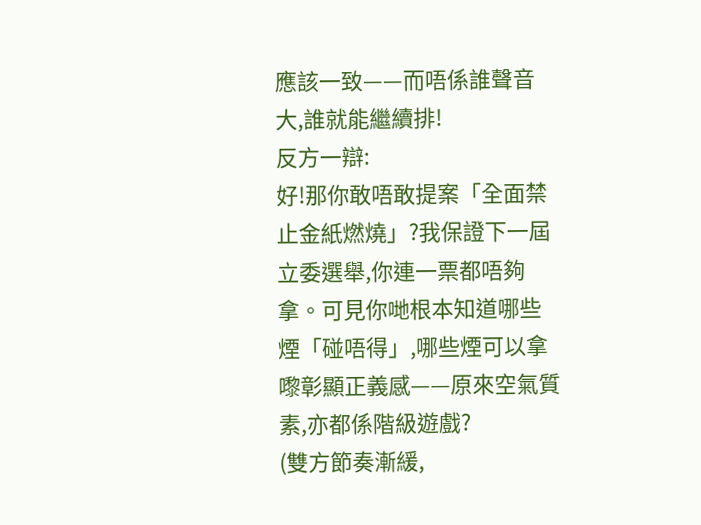應該一致——而唔係誰聲音大,誰就能繼續排!
反方一辯:
好!那你敢唔敢提案「全面禁止金紙燃燒」?我保證下一屆立委選舉,你連一票都唔夠拿。可見你哋根本知道哪些煙「碰唔得」,哪些煙可以拿嚟彰顯正義感——原來空氣質素,亦都係階級遊戲?
(雙方節奏漸緩,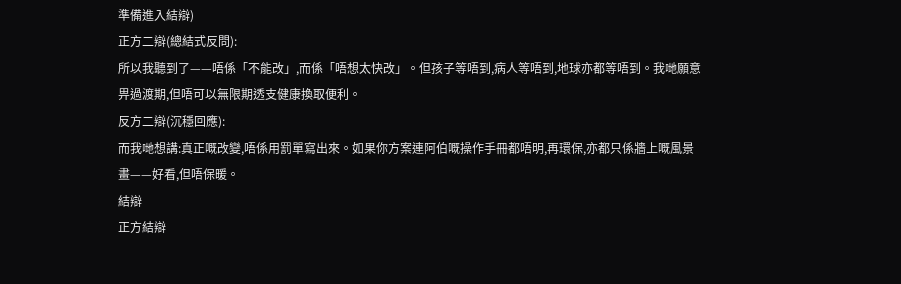準備進入結辯)
正方二辯(總結式反問):
所以我聽到了——唔係「不能改」,而係「唔想太快改」。但孩子等唔到,病人等唔到,地球亦都等唔到。我哋願意畀過渡期,但唔可以無限期透支健康換取便利。
反方二辯(沉穩回應):
而我哋想講:真正嘅改變,唔係用罰單寫出來。如果你方案連阿伯嘅操作手冊都唔明,再環保,亦都只係牆上嘅風景畫——好看,但唔保暖。
結辯
正方結辯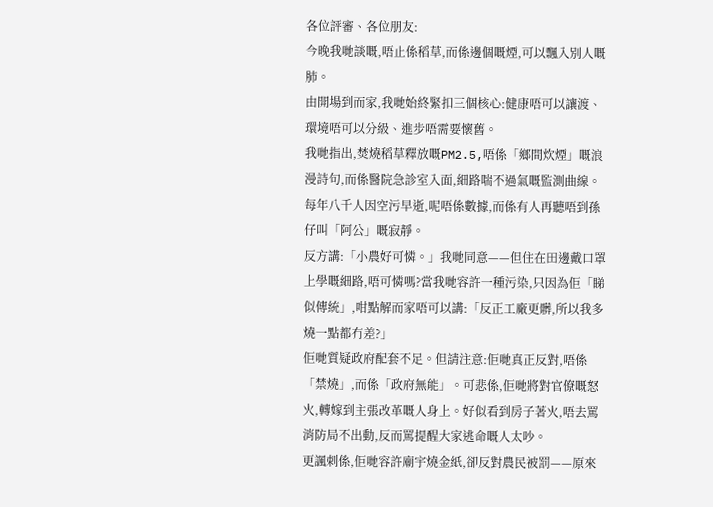各位評審、各位朋友:
今晚我哋談嘅,唔止係稻草,而係邊個嘅煙,可以飄入別人嘅肺。
由開場到而家,我哋始終緊扣三個核心:健康唔可以讓渡、環境唔可以分級、進步唔需要懷舊。
我哋指出,焚燒稻草釋放嘅PM2.5,唔係「鄉間炊煙」嘅浪漫詩句,而係醫院急診室入面,細路喘不過氣嘅監測曲線。每年八千人因空污早逝,呢唔係數據,而係有人再聽唔到孫仔叫「阿公」嘅寂靜。
反方講:「小農好可憐。」我哋同意——但住在田邊戴口罩上學嘅細路,唔可憐嗎?當我哋容許一種污染,只因為佢「睇似傳統」,咁點解而家唔可以講:「反正工廠更髒,所以我多燒一點都冇差?」
佢哋質疑政府配套不足。但請注意:佢哋真正反對,唔係「禁燒」,而係「政府無能」。可悲係,佢哋將對官僚嘅怒火,轉嫁到主張改革嘅人身上。好似看到房子著火,唔去罵消防局不出動,反而罵提醒大家逃命嘅人太吵。
更諷刺係,佢哋容許廟宇燒金紙,卻反對農民被罰——原來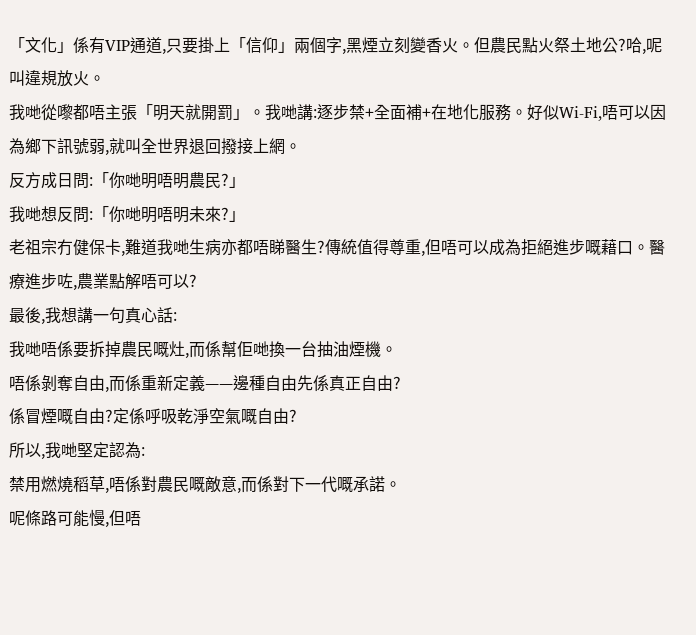「文化」係有VIP通道,只要掛上「信仰」兩個字,黑煙立刻變香火。但農民點火祭土地公?哈,呢叫違規放火。
我哋從嚟都唔主張「明天就開罰」。我哋講:逐步禁+全面補+在地化服務。好似Wi-Fi,唔可以因為鄉下訊號弱,就叫全世界退回撥接上網。
反方成日問:「你哋明唔明農民?」
我哋想反問:「你哋明唔明未來?」
老祖宗冇健保卡,難道我哋生病亦都唔睇醫生?傳統值得尊重,但唔可以成為拒絕進步嘅藉口。醫療進步咗,農業點解唔可以?
最後,我想講一句真心話:
我哋唔係要拆掉農民嘅灶,而係幫佢哋換一台抽油煙機。
唔係剝奪自由,而係重新定義——邊種自由先係真正自由?
係冒煙嘅自由?定係呼吸乾淨空氣嘅自由?
所以,我哋堅定認為:
禁用燃燒稻草,唔係對農民嘅敵意,而係對下一代嘅承諾。
呢條路可能慢,但唔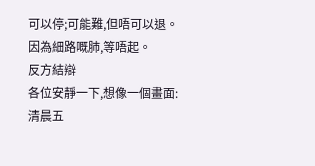可以停;可能難,但唔可以退。
因為細路嘅肺,等唔起。
反方結辯
各位安靜一下,想像一個畫面:
清晨五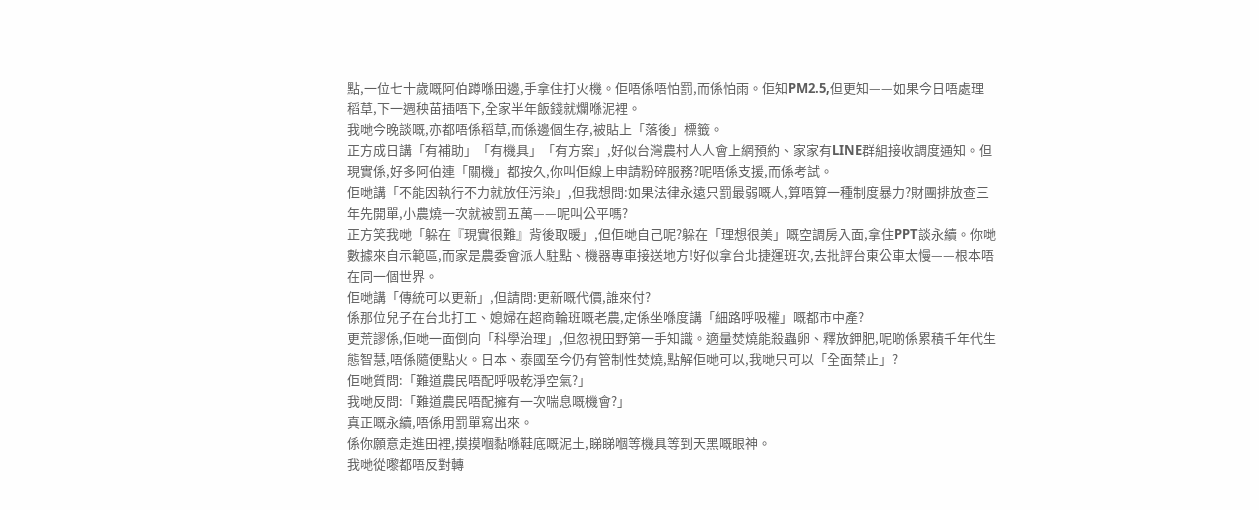點,一位七十歲嘅阿伯蹲喺田邊,手拿住打火機。佢唔係唔怕罰,而係怕雨。佢知PM2.5,但更知——如果今日唔處理稻草,下一週秧苗插唔下,全家半年飯錢就爛喺泥裡。
我哋今晚談嘅,亦都唔係稻草,而係邊個生存,被貼上「落後」標籤。
正方成日講「有補助」「有機具」「有方案」,好似台灣農村人人會上網預約、家家有LINE群組接收調度通知。但現實係,好多阿伯連「關機」都按久,你叫佢線上申請粉碎服務?呢唔係支援,而係考試。
佢哋講「不能因執行不力就放任污染」,但我想問:如果法律永遠只罰最弱嘅人,算唔算一種制度暴力?財團排放查三年先開單,小農燒一次就被罰五萬——呢叫公平嗎?
正方笑我哋「躲在『現實很難』背後取暖」,但佢哋自己呢?躲在「理想很美」嘅空調房入面,拿住PPT談永續。你哋數據來自示範區,而家是農委會派人駐點、機器專車接送地方!好似拿台北捷運班次,去批評台東公車太慢——根本唔在同一個世界。
佢哋講「傳統可以更新」,但請問:更新嘅代價,誰來付?
係那位兒子在台北打工、媳婦在超商輪班嘅老農,定係坐喺度講「細路呼吸權」嘅都市中產?
更荒謬係,佢哋一面倒向「科學治理」,但忽視田野第一手知識。適量焚燒能殺蟲卵、釋放鉀肥,呢啲係累積千年代生態智慧,唔係隨便點火。日本、泰國至今仍有管制性焚燒,點解佢哋可以,我哋只可以「全面禁止」?
佢哋質問:「難道農民唔配呼吸乾淨空氣?」
我哋反問:「難道農民唔配擁有一次喘息嘅機會?」
真正嘅永續,唔係用罰單寫出來。
係你願意走進田裡,摸摸嗰黏喺鞋底嘅泥土,睇睇嗰等機具等到天黑嘅眼神。
我哋從嚟都唔反對轉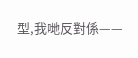型,我哋反對係——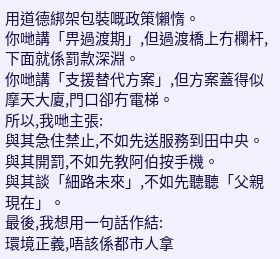用道德綁架包裝嘅政策懶惰。
你哋講「畀過渡期」,但過渡橋上冇欄杆,下面就係罰款深淵。
你哋講「支援替代方案」,但方案蓋得似摩天大廈,門口卻冇電梯。
所以,我哋主張:
與其急住禁止,不如先送服務到田中央。
與其開罰,不如先教阿伯按手機。
與其談「細路未來」,不如先聽聽「父親現在」。
最後,我想用一句話作結:
環境正義,唔該係都市人拿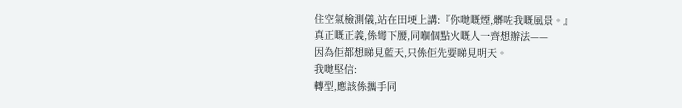住空氣檢測儀,站在田埂上講:『你哋嘅煙,髒咗我嘅風景。』
真正嘅正義,係彎下腰,同嗰個點火嘅人一齊想辦法——
因為佢都想睇見藍天,只係佢先要睇見明天。
我哋堅信:
轉型,應該係攜手同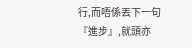行,而唔係丟下一句『進步』,就頭亦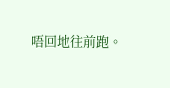唔回地往前跑。